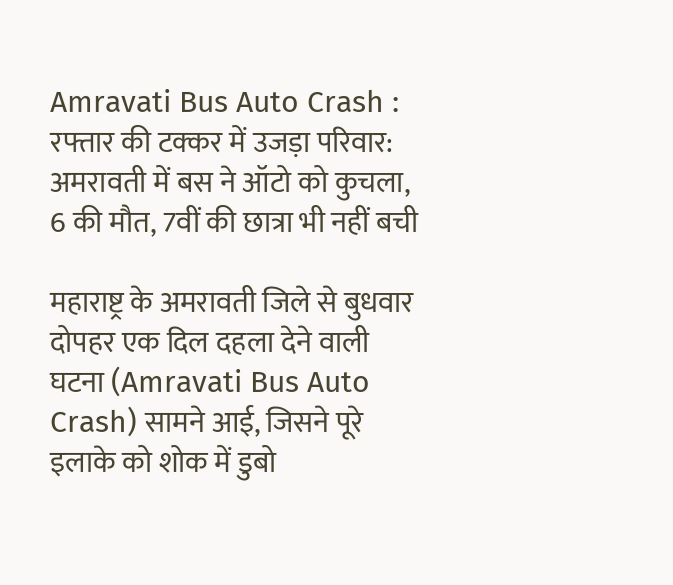Amravati Bus Auto Crash : रफ्तार की टक्कर में उजड़ा परिवार: अमरावती में बस ने ऑटो को कुचला, 6 की मौत, 7वीं की छात्रा भी नहीं बची

महाराष्ट्र के अमरावती जिले से बुधवार दोपहर एक दिल दहला देने वाली घटना (Amravati Bus Auto Crash) सामने आई, जिसने पूरे इलाके को शोक में डुबो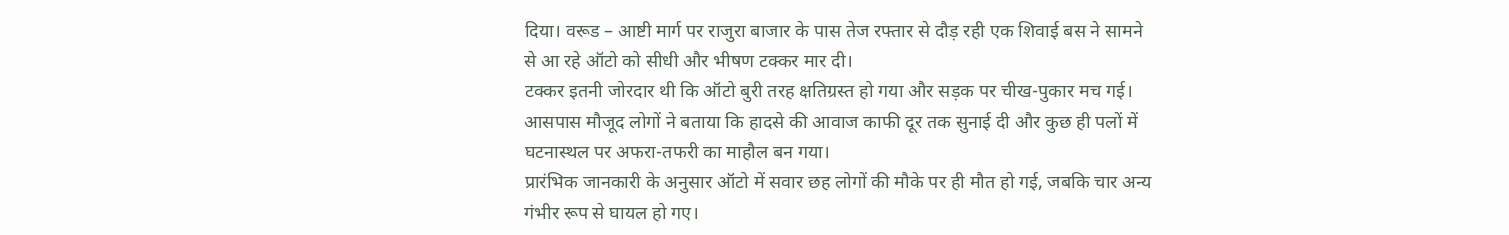दिया। वरूड – आष्टी मार्ग पर राजुरा बाजार के पास तेज रफ्तार से दौड़ रही एक शिवाई बस ने सामने से आ रहे ऑटो को सीधी और भीषण टक्कर मार दी।
टक्कर इतनी जोरदार थी कि ऑटो बुरी तरह क्षतिग्रस्त हो गया और सड़क पर चीख-पुकार मच गई। आसपास मौजूद लोगों ने बताया कि हादसे की आवाज काफी दूर तक सुनाई दी और कुछ ही पलों में घटनास्थल पर अफरा-तफरी का माहौल बन गया।
प्रारंभिक जानकारी के अनुसार ऑटो में सवार छह लोगों की मौके पर ही मौत हो गई, जबकि चार अन्य गंभीर रूप से घायल हो गए।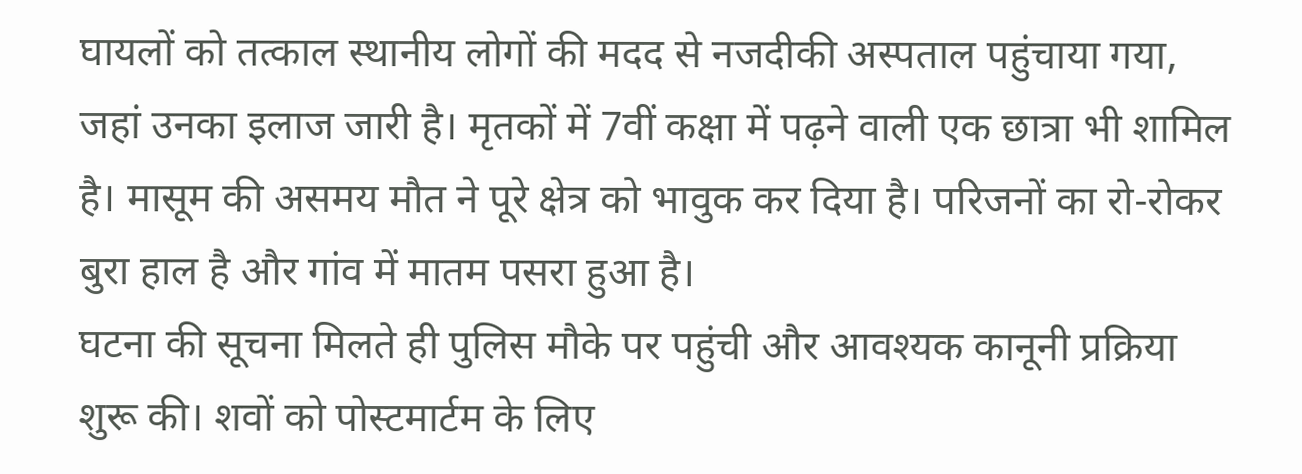घायलों को तत्काल स्थानीय लोगों की मदद से नजदीकी अस्पताल पहुंचाया गया, जहां उनका इलाज जारी है। मृतकों में 7वीं कक्षा में पढ़ने वाली एक छात्रा भी शामिल है। मासूम की असमय मौत ने पूरे क्षेत्र को भावुक कर दिया है। परिजनों का रो-रोकर बुरा हाल है और गांव में मातम पसरा हुआ है।
घटना की सूचना मिलते ही पुलिस मौके पर पहुंची और आवश्यक कानूनी प्रक्रिया शुरू की। शवों को पोस्टमार्टम के लिए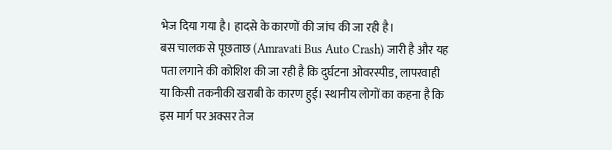भेज दिया गया है। हादसे के कारणों की जांच की जा रही है।
बस चालक से पूछताछ (Amravati Bus Auto Crash) जारी है और यह पता लगाने की कोशिश की जा रही है कि दुर्घटना ओवरस्पीड, लापरवाही या किसी तकनीकी खराबी के कारण हुई। स्थानीय लोगों का कहना है कि इस मार्ग पर अक्सर तेज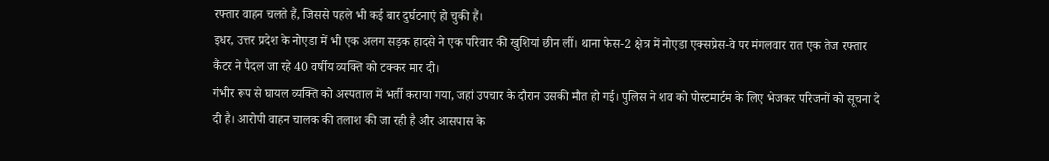रफ्तार वाहन चलते हैं, जिससे पहले भी कई बार दुर्घटनाएं हो चुकी हैं।
इधर, उत्तर प्रदेश के नोएडा में भी एक अलग सड़क हादसे ने एक परिवार की खुशियां छीन लीं। थाना फेस-2 क्षेत्र में नोएडा एक्सप्रेस-वे पर मंगलवार रात एक तेज रफ्तार कैंटर ने पैदल जा रहे 40 वर्षीय व्यक्ति को टक्कर मार दी।
गंभीर रूप से घायल व्यक्ति को अस्पताल में भर्ती कराया गया, जहां उपचार के दौरान उसकी मौत हो गई। पुलिस ने शव को पोस्टमार्टम के लिए भेजकर परिजनों को सूचना दे दी है। आरोपी वाहन चालक की तलाश की जा रही है और आसपास के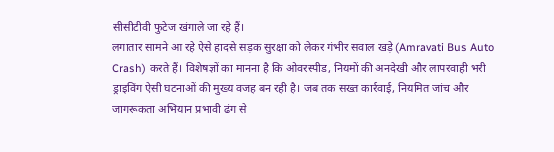सीसीटीवी फुटेज खंगाले जा रहे हैं।
लगातार सामने आ रहे ऐसे हादसे सड़क सुरक्षा को लेकर गंभीर सवाल खड़े (Amravati Bus Auto Crash) करते हैं। विशेषज्ञों का मानना है कि ओवरस्पीड, नियमों की अनदेखी और लापरवाही भरी ड्राइविंग ऐसी घटनाओं की मुख्य वजह बन रही है। जब तक सख्त कार्रवाई, नियमित जांच और जागरूकता अभियान प्रभावी ढंग से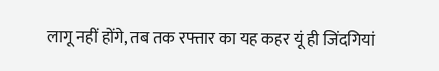लागू नहीं होंगे, तब तक रफ्तार का यह कहर यूं ही जिंदगियां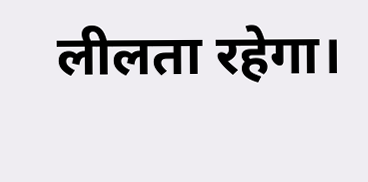लीलता रहेगा।